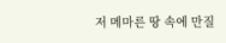저 메마른 땅 속에 만질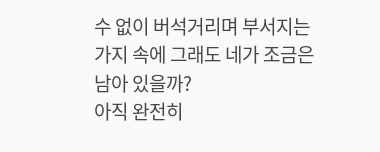수 없이 버석거리며 부서지는 가지 속에 그래도 네가 조금은 남아 있을까?
아직 완전히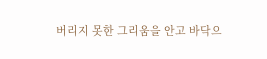버리지 못한 그리움을 안고 바닥으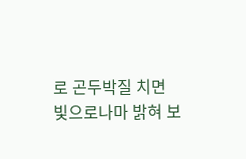로 곤두박질 치면
빛으로나마 밝혀 보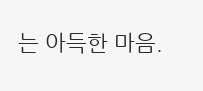는 아득한 마음.